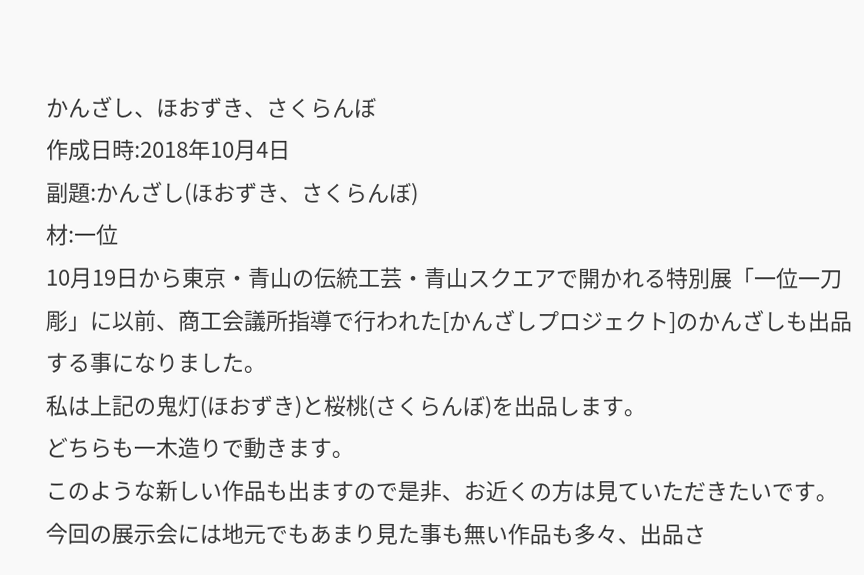かんざし、ほおずき、さくらんぼ
作成日時:2018年10月4日
副題:かんざし(ほおずき、さくらんぼ)
材:一位
10月19日から東京・青山の伝統工芸・青山スクエアで開かれる特別展「一位一刀彫」に以前、商工会議所指導で行われた[かんざしプロジェクト]のかんざしも出品する事になりました。
私は上記の鬼灯(ほおずき)と桜桃(さくらんぼ)を出品します。
どちらも一木造りで動きます。
このような新しい作品も出ますので是非、お近くの方は見ていただきたいです。
今回の展示会には地元でもあまり見た事も無い作品も多々、出品さ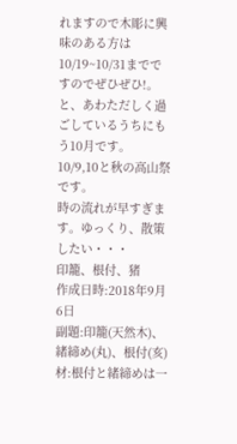れますので木彫に興味のある方は10/19~10/31までですのでぜひぜひ!。
と、あわただしく過ごしているうちにもう10月です。
10/9,10と秋の高山祭です。
時の流れが早すぎます。ゆっくり、散策したい・・・
印籠、根付、猪
作成日時:2018年9月6日
副題:印籠(天然木)、緒締め(丸)、根付(亥)
材:根付と緒締めは一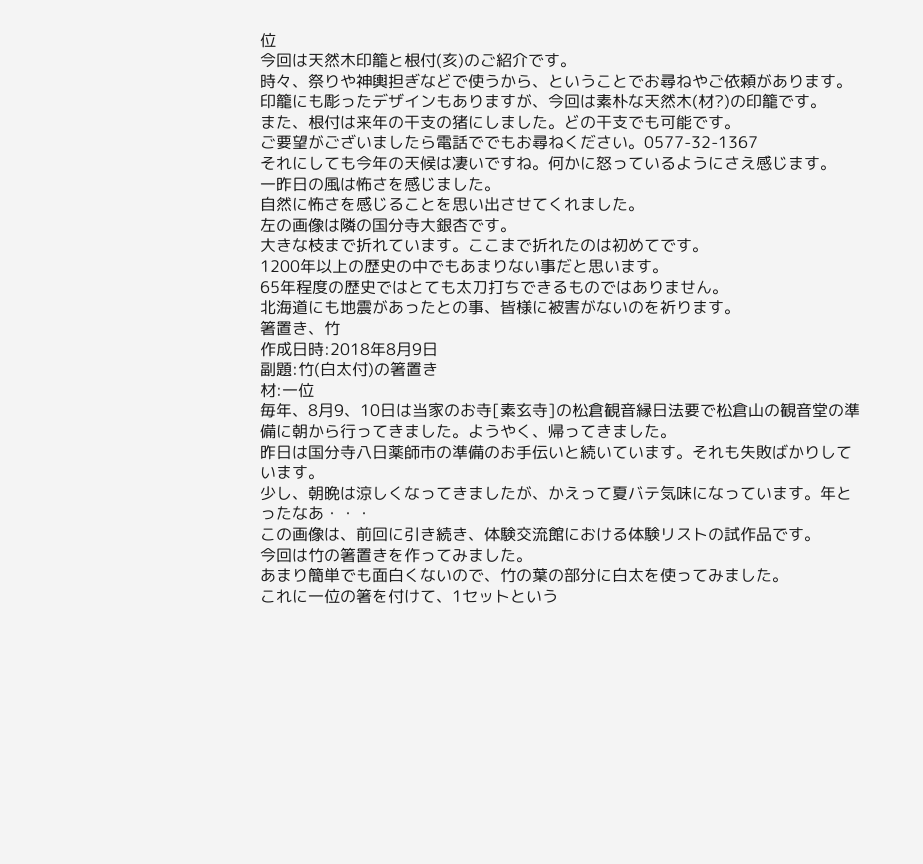位
今回は天然木印籠と根付(亥)のご紹介です。
時々、祭りや神輿担ぎなどで使うから、ということでお尋ねやご依頼があります。
印籠にも彫ったデザインもありますが、今回は素朴な天然木(材?)の印籠です。
また、根付は来年の干支の猪にしました。どの干支でも可能です。
ご要望がございましたら電話ででもお尋ねください。0577-32-1367
それにしても今年の天候は凄いですね。何かに怒っているようにさえ感じます。
一昨日の風は怖さを感じました。
自然に怖さを感じることを思い出させてくれました。
左の画像は隣の国分寺大銀杏です。
大きな枝まで折れています。ここまで折れたのは初めてです。
1200年以上の歴史の中でもあまりない事だと思います。
65年程度の歴史ではとても太刀打ちできるものではありません。
北海道にも地震があったとの事、皆様に被害がないのを祈ります。
箸置き、竹
作成日時:2018年8月9日
副題:竹(白太付)の箸置き
材:一位
毎年、8月9、10日は当家のお寺[素玄寺]の松倉観音縁日法要で松倉山の観音堂の準備に朝から行ってきました。ようやく、帰ってきました。
昨日は国分寺八日薬師市の準備のお手伝いと続いています。それも失敗ばかりしています。
少し、朝晩は涼しくなってきましたが、かえって夏バテ気味になっています。年とったなあ・・・
この画像は、前回に引き続き、体験交流館における体験リストの試作品です。
今回は竹の箸置きを作ってみました。
あまり簡単でも面白くないので、竹の葉の部分に白太を使ってみました。
これに一位の箸を付けて、1セットという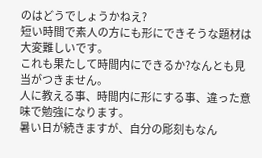のはどうでしょうかねえ?
短い時間で素人の方にも形にできそうな題材は大変難しいです。
これも果たして時間内にできるか?なんとも見当がつきません。
人に教える事、時間内に形にする事、違った意味で勉強になります。
暑い日が続きますが、自分の彫刻もなん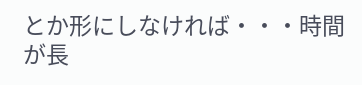とか形にしなければ・・・時間が長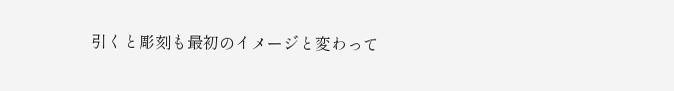引くと彫刻も最初のイメージと変わって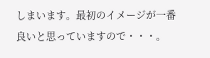しまいます。最初のイメージが一番良いと思っていますので・・・。